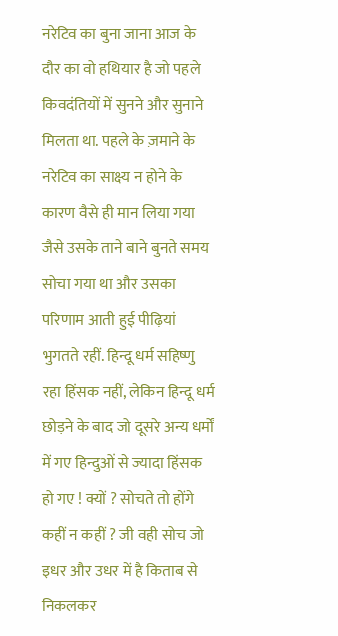नरेटिव का बुना जाना आज के दौर का वो हथियार है जो पहले किवदंतियों में सुनने और सुनाने मिलता था. पहले के ज़माने के नरेटिव का साक्ष्य न होने के कारण वैसे ही मान लिया गया जैसे उसके ताने बाने बुनते समय सोचा गया था और उसका परिणाम आती हुई पीढ़ियां भुगतते रहीं. हिन्दू धर्म सहिष्णु रहा हिंसक नहीं, लेकिन हिन्दू धर्म छोड़ने के बाद जो दूसरे अन्य धर्मों में गए हिन्दुओं से ज्यादा हिंसक हो गए ! क्यों ? सोचते तो होंगे कहीं न कहीं ? जी वही सोच जो इधर और उधर में है किताब से निकलकर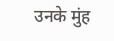उनके मुंह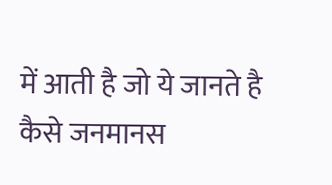में आती है जो ये जानते है कैसे जनमानस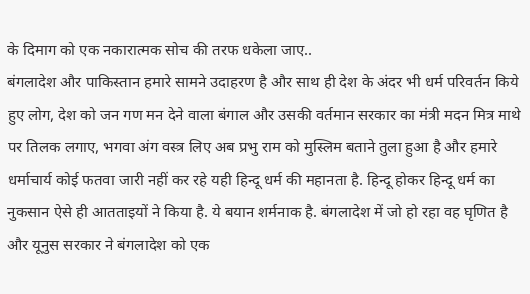के दिमाग को एक नकारात्मक सोच की तरफ धकेला जाए..
बंगलादेश और पाकिस्तान हमारे सामने उदाहरण है और साथ ही देश के अंदर भी धर्म परिवर्तन किये हुए लोग, देश को जन गण मन देने वाला बंगाल और उसकी वर्तमान सरकार का मंत्री मदन मित्र माथे पर तिलक लगाए, भगवा अंग वस्त्र लिए अब प्रभु राम को मुस्लिम बताने तुला हुआ है और हमारे धर्माचार्य कोई फतवा जारी नहीं कर रहे यही हिन्दू धर्म की महानता है. हिन्दू होकर हिन्दू धर्म का नुकसान ऐसे ही आतताइयों ने किया है. ये बयान शर्मनाक है. बंगलादेश में जो हो रहा वह घृणित है और यूनुस सरकार ने बंगलादेश को एक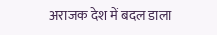अराजक देश में बदल डाला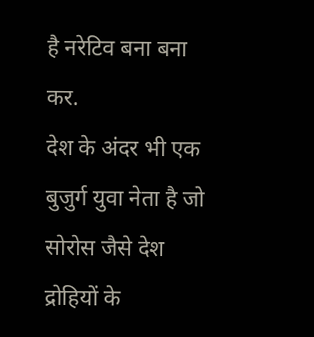है नरेटिव बना बना कर.
देश के अंदर भी एक बुजुर्ग युवा नेता है जो सोरोस जैसे देश द्रोहियों के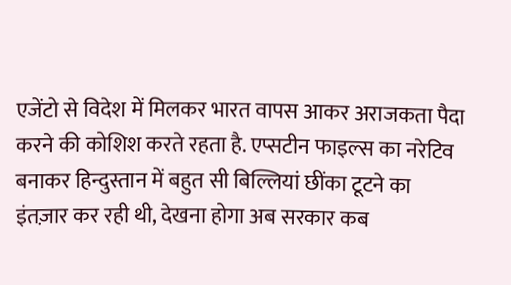एजेंटो से विदेश में मिलकर भारत वापस आकर अराजकता पैदा करने की कोशिश करते रहता है. एप्सटीन फाइल्स का नरेटिव बनाकर हिन्दुस्तान में बहुत सी बिल्लियां छींका टूटने का इंतज़ार कर रही थी, देखना होगा अब सरकार कब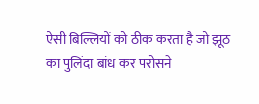ऐसी बिल्लियों को ठीक करता है जो झूठ का पुलिंदा बांध कर परोसने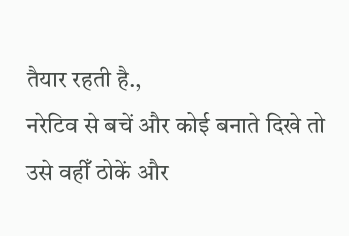तैयार रहती है.,
नरेटिव से बचें और कोई बनाते दिखे तो उसे वहीँ ठोकें और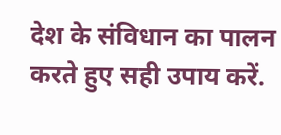देश के संविधान का पालन करते हुए सही उपाय करें.